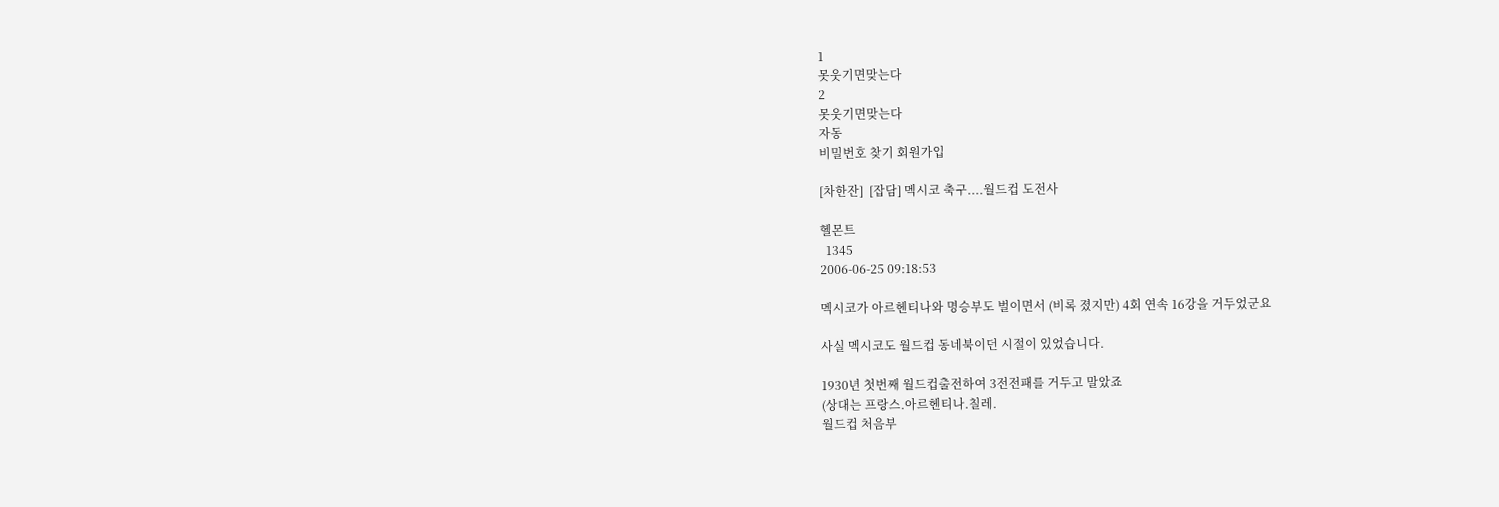1
못웃기면맞는다
2
못웃기면맞는다
자동
비밀번호 찾기 회원가입

[차한잔]  [잡담] 멕시코 축구....월드컵 도전사

헬몬트
  1345
2006-06-25 09:18:53

멕시코가 아르헨티나와 명승부도 벌이면서 (비록 졌지만) 4회 연속 16강을 거두었군요

사실 멕시코도 월드컵 동네북이던 시절이 있었습니다.

1930년 첫번째 월드컵출전하여 3전전패를 거두고 말았죠
(상대는 프랑스.아르헨티나.칠레.
월드컵 처음부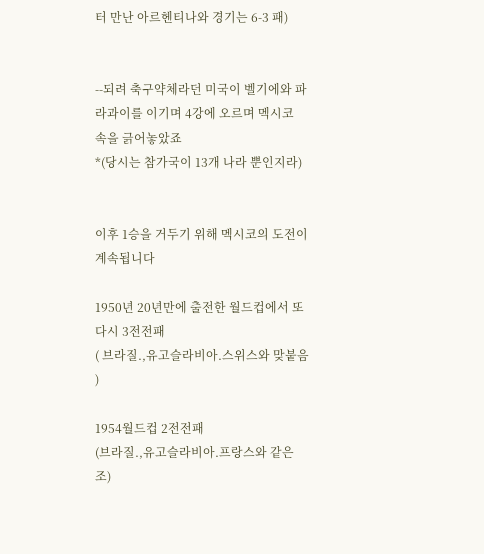터 만난 아르헨티나와 경기는 6-3 패)


--되려 축구약체라던 미국이 벨기에와 파라과이를 이기며 4강에 오르며 멕시코
속을 긁어놓았죠
*(당시는 참가국이 13개 나라 뿐인지라)


이후 1승을 거두기 위해 멕시코의 도전이 계속됩니다

1950년 20년만에 출전한 월드컵에서 또 다시 3전전패
( 브라질.,유고슬라비아.스위스와 맞붙음 )

1954월드컵 2전전패
(브라질.,유고슬라비아.프랑스와 같은 조)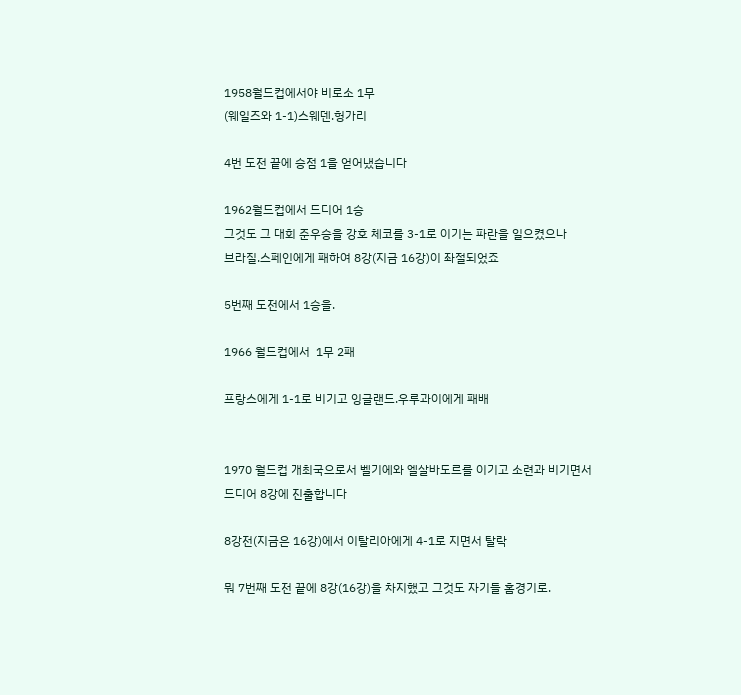1958월드컵에서야 비로소 1무
(웨일즈와 1-1)스웨덴.헝가리

4번 도전 끝에 승점 1을 얻어냈습니다

1962월드컵에서 드디어 1승
그것도 그 대회 준우승을 강호 체코를 3-1로 이기는 파란을 일으켰으나
브라질.스페인에게 패하여 8강(지금 16강)이 좌절되었죠

5번째 도전에서 1승을.

1966 월드컵에서  1무 2패

프랑스에게 1-1로 비기고 잉글랜드.우루과이에게 패배


1970 월드컵 개최국으로서 벨기에와 엘살바도르를 이기고 소련과 비기면서
드디어 8강에 진출합니다

8강전(지금은 16강)에서 이탈리아에게 4-1로 지면서 탈락

뭐 7번째 도전 끝에 8강(16강)을 차지했고 그것도 자기들 홈경기로.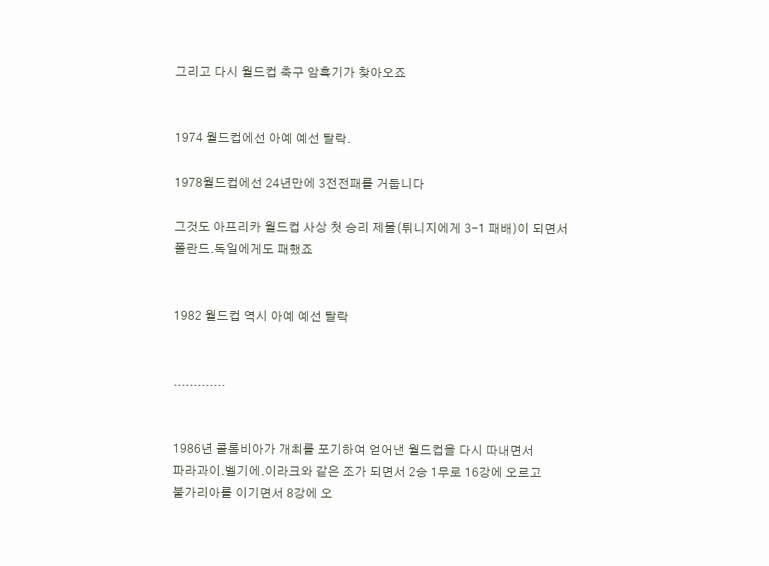그리고 다시 월드컵 축구 암흑기가 찾아오죠


1974 월드컵에선 아예 예선 탈락.

1978월드컵에선 24년만에 3전전패를 거둡니다

그것도 아프리카 월드컵 사상 첫 승리 제물(튀니지에게 3-1 패배)이 되면서
폴란드.독일에게도 패했죠


1982 월드컵 역시 아예 예선 탈락


.............


1986년 콜롬비아가 개최를 포기하여 얻어낸 월드컵을 다시 따내면서
파라과이.벨기에.이라크와 같은 조가 되면서 2승 1무로 16강에 오르고
불가리아를 이기면서 8강에 오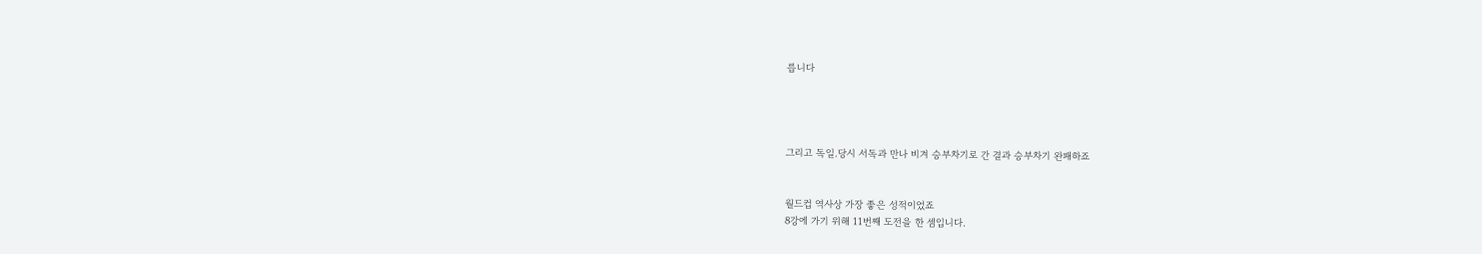릅니다




그리고 독일.당시 서독과 만나 비겨 승부차기로 간 결과 승부차기 완패하죠


월드컵 역사상 가장 좋은 성적이었죠
8강에 가기 위해 11번째 도전을 한 셈입니다.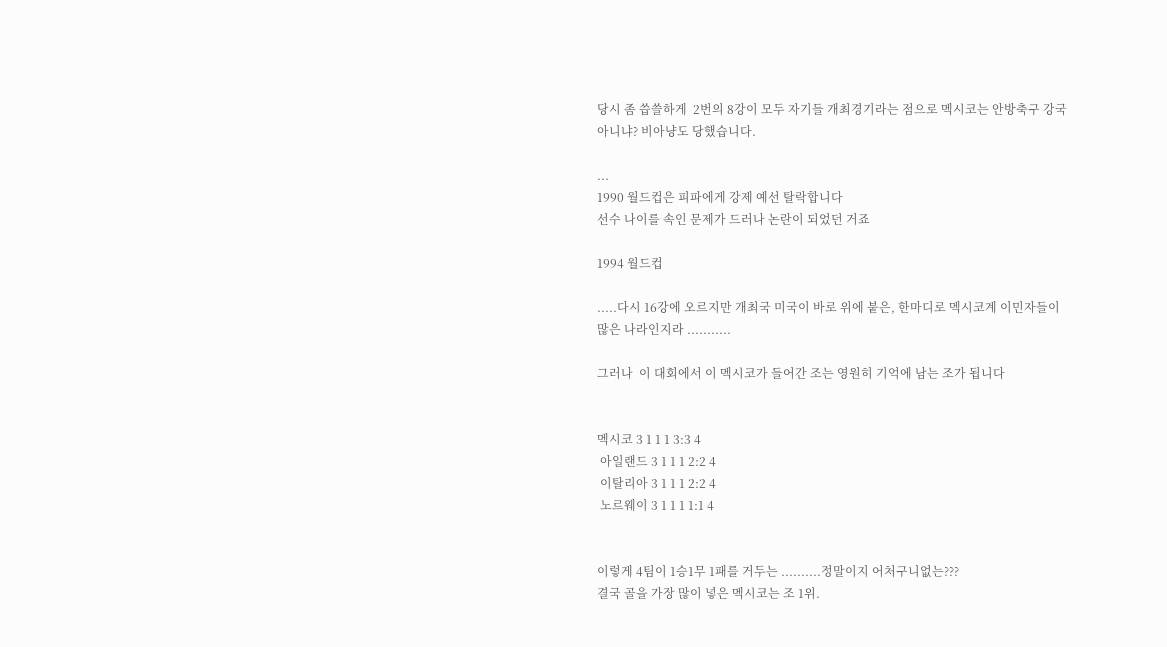당시 좀 씁쓸하게  2번의 8강이 모두 자기들 개최경기라는 점으로 멕시코는 안방축구 강국
아니냐? 비아냥도 당했습니다.

...
1990 월드컵은 피파에게 강제 예선 탈락합니다
선수 나이를 속인 문제가 드러나 논란이 되었던 거죠

1994 월드컵

.....다시 16강에 오르지만 개최국 미국이 바로 위에 붙은, 한마디로 멕시코계 이민자들이
많은 나라인지라 ...........

그러나  이 대회에서 이 멕시코가 들어간 조는 영원히 기억에 남는 조가 됩니다


멕시코 3 1 1 1 3:3 4
 아일랜드 3 1 1 1 2:2 4
 이탈리아 3 1 1 1 2:2 4
 노르웨이 3 1 1 1 1:1 4


이렇게 4팀이 1승1무 1패를 거두는 ..........정말이지 어처구니없는???
결국 골을 가장 많이 넣은 멕시코는 조 1위.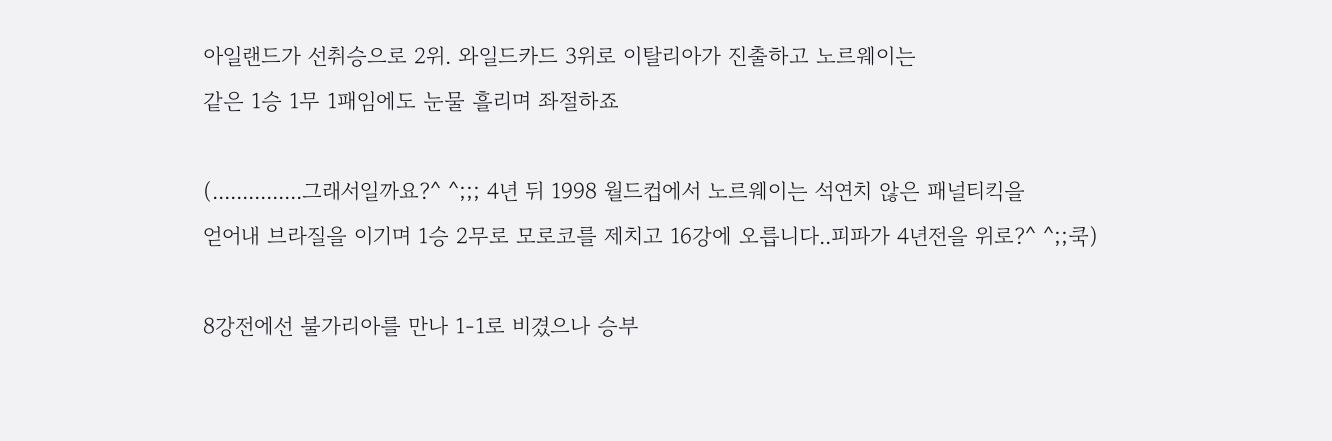아일랜드가 선취승으로 2위. 와일드카드 3위로 이탈리아가 진출하고 노르웨이는
같은 1승 1무 1패임에도 눈물 흘리며 좌절하죠

(...............그래서일까요?^ ^;;; 4년 뒤 1998 월드컵에서 노르웨이는 석연치 않은 패널티킥을
얻어내 브라질을 이기며 1승 2무로 모로코를 제치고 16강에 오릅니다..피파가 4년전을 위로?^ ^;;쿡)

8강전에선 불가리아를 만나 1-1로 비겼으나 승부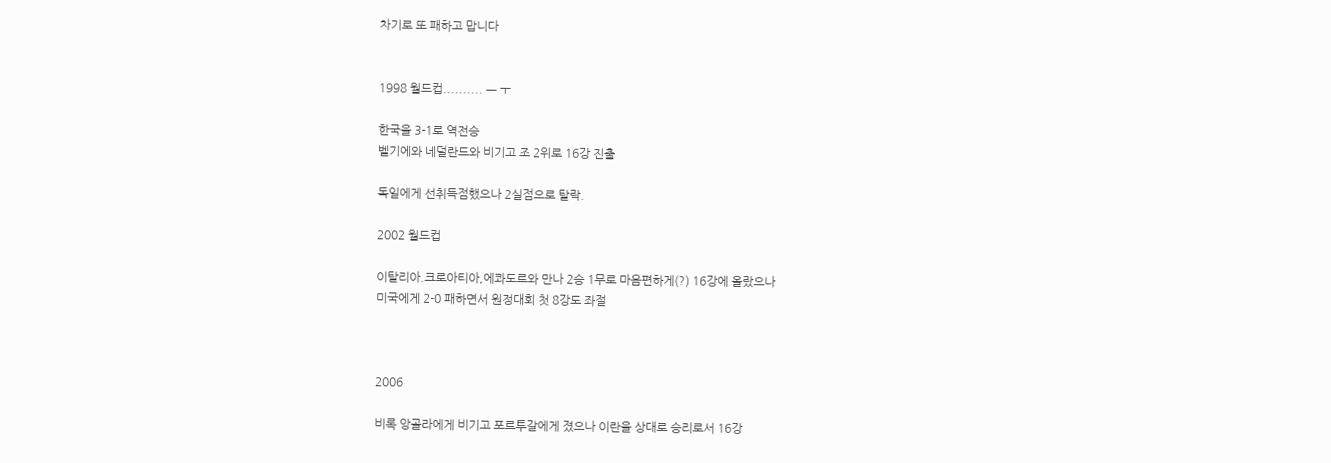차기로 또 패하고 맙니다


1998 월드컵.......... ㅡ ㅜ

한국을 3-1로 역전승
벨기에와 네덜란드와 비기고 조 2위로 16강 진출

독일에게 선취득점했으나 2실점으로 탈락.

2002 월드컵

이탈리아.크로아티아,에콰도르와 만나 2승 1무로 마음편하게(?) 16강에 올랐으나
미국에게 2-0 패하면서 원정대회 첫 8강도 좌절



2006

비록 앙골라에게 비기고 포르투갈에게 졌으나 이란을 상대로 승리로서 16강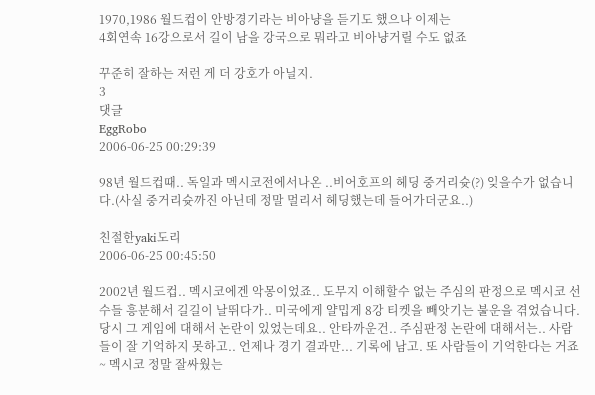1970,1986 월드컵이 안방경기라는 비아냥을 듣기도 했으나 이제는
4회연속 16강으로서 길이 남을 강국으로 뭐라고 비아냥거릴 수도 없죠

꾸준히 잘하는 저런 게 더 강호가 아닐지.
3
댓글
EggRobo
2006-06-25 00:29:39

98년 월드컵때.. 독일과 멕시코전에서나온 ..비어호프의 헤딩 중거리슛(?) 잊을수가 없습니다.(사실 중거리슛까진 아닌데 정말 멀리서 헤딩했는데 들어가더군요..)

친절한yaki도리
2006-06-25 00:45:50

2002년 월드컵.. 멕시코에겐 악몽이었죠.. 도무지 이해할수 없는 주심의 판정으로 멕시코 선수들 흥분해서 길길이 날뛰다가.. 미국에게 얄밉게 8강 티켓을 빼앗기는 불운을 겪었습니다. 당시 그 게임에 대해서 논란이 있었는데요.. 안타까운건.. 주심판정 논란에 대해서는.. 사람들이 잘 기억하지 못하고.. 언제나 경기 결과만... 기록에 남고. 또 사람들이 기억한다는 거죠~ 멕시코 정말 잘싸웠는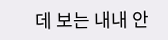데 보는 내내 안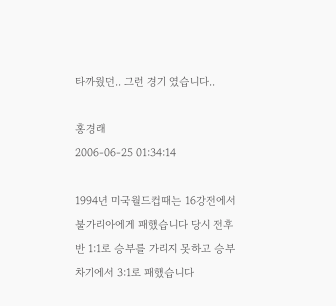타까웠던.. 그런 경기 였습니다..

홍경래
2006-06-25 01:34:14

1994년 미국월드컵때는 16강전에서 불가리아에게 패했습니다 당시 전후반 1:1로 승부를 가리지 못하고 승부차기에서 3:1로 패했습니다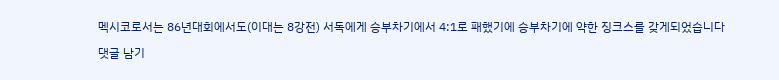멕시코로서는 86년대회에서도(이대는 8강전) 서독에게 승부차기에서 4:1로 패했기에 승부차기에 약한 징크스를 갖게되었습니다

댓글 남기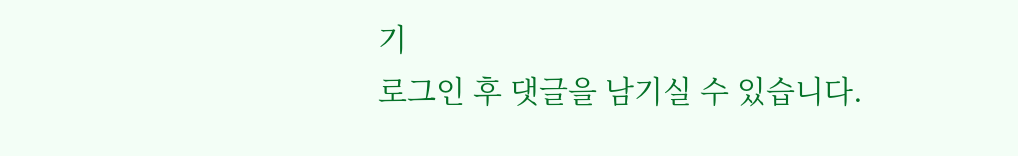기
로그인 후 댓글을 남기실 수 있습니다.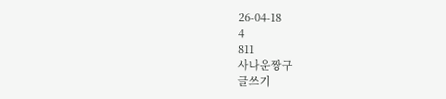26-04-18
4
811
사나운짱구
글쓰기